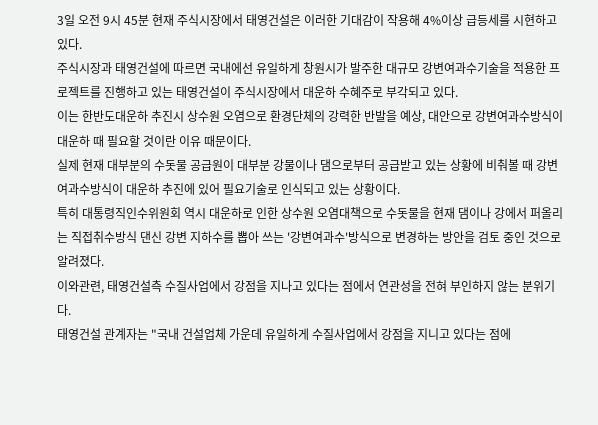3일 오전 9시 45분 현재 주식시장에서 태영건설은 이러한 기대감이 작용해 4%이상 급등세를 시현하고 있다.
주식시장과 태영건설에 따르면 국내에선 유일하게 창원시가 발주한 대규모 강변여과수기술을 적용한 프로젝트를 진행하고 있는 태영건설이 주식시장에서 대운하 수혜주로 부각되고 있다.
이는 한반도대운하 추진시 상수원 오염으로 환경단체의 강력한 반발을 예상, 대안으로 강변여과수방식이 대운하 때 필요할 것이란 이유 때문이다.
실제 현재 대부분의 수돗물 공급원이 대부분 강물이나 댐으로부터 공급받고 있는 상황에 비춰볼 때 강변여과수방식이 대운하 추진에 있어 필요기술로 인식되고 있는 상황이다.
특히 대통령직인수위원회 역시 대운하로 인한 상수원 오염대책으로 수돗물을 현재 댐이나 강에서 퍼올리는 직접취수방식 댄신 강변 지하수를 뽑아 쓰는 '강변여과수'방식으로 변경하는 방안을 검토 중인 것으로 알려졌다.
이와관련, 태영건설측 수질사업에서 강점을 지나고 있다는 점에서 연관성을 전혀 부인하지 않는 분위기다.
태영건설 관계자는 "국내 건설업체 가운데 유일하게 수질사업에서 강점을 지니고 있다는 점에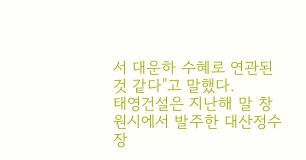서 대운하 수혜로 연관된 것 같다"고 말했다.
태영건설은 지난해 말 창원시에서 발주한 대산정수장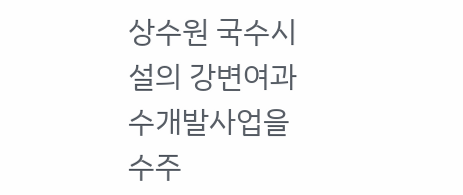상수원 국수시설의 강변여과수개발사업을 수주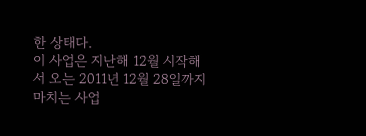한 상태다.
이 사업은 지난해 12월 시작해서 오는 2011년 12월 28일까지 마치는 사업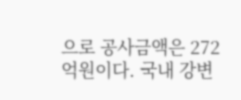으로 공사금액은 272억원이다. 국내 강변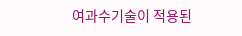여과수기술이 적용된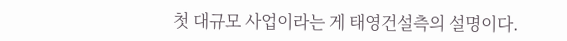첫 대규모 사업이라는 게 태영건설측의 설명이다.